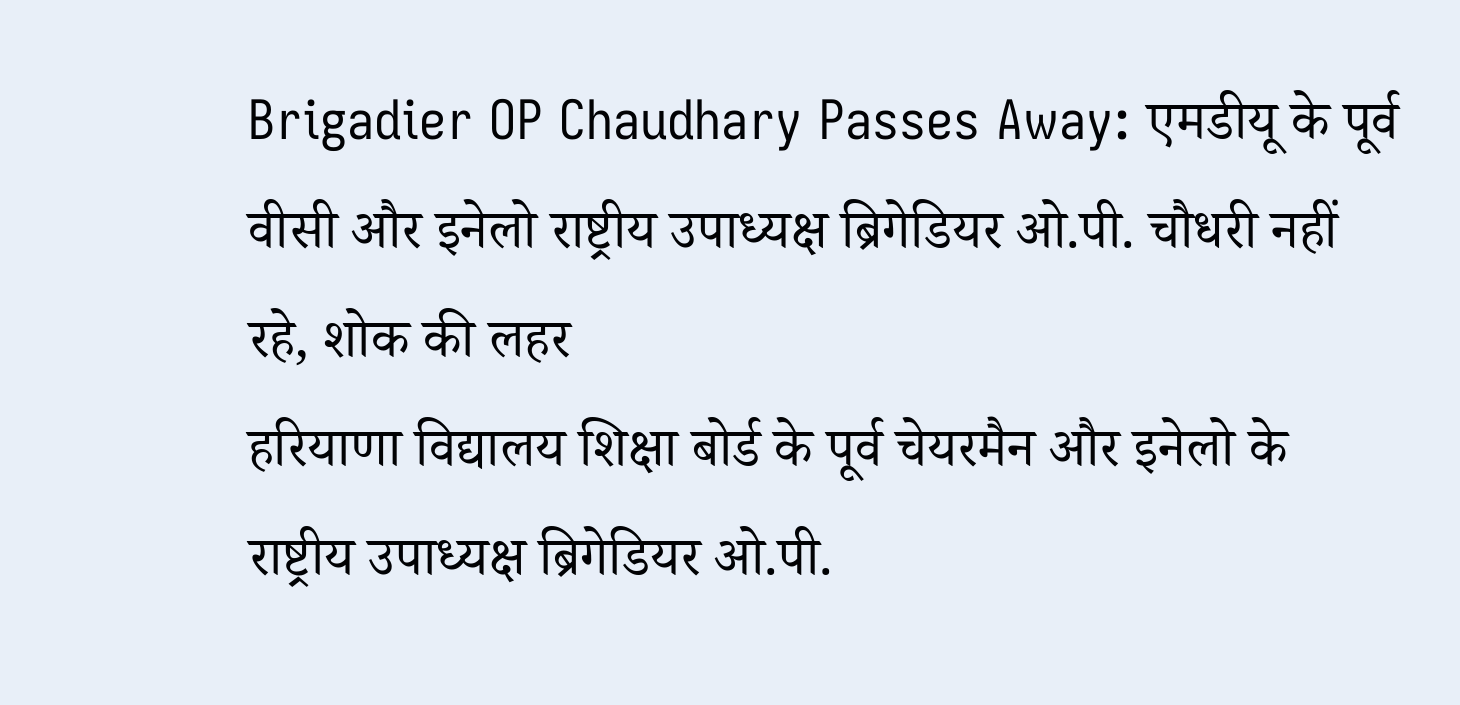Brigadier OP Chaudhary Passes Away: एमडीयू के पूर्व वीसी और इनेलो राष्ट्रीय उपाध्यक्ष ब्रिगेडियर ओ.पी. चौधरी नहीं रहे, शोक की लहर
हरियाणा विद्यालय शिक्षा बोर्ड के पूर्व चेयरमैन और इनेलो के राष्ट्रीय उपाध्यक्ष ब्रिगेडियर ओ.पी.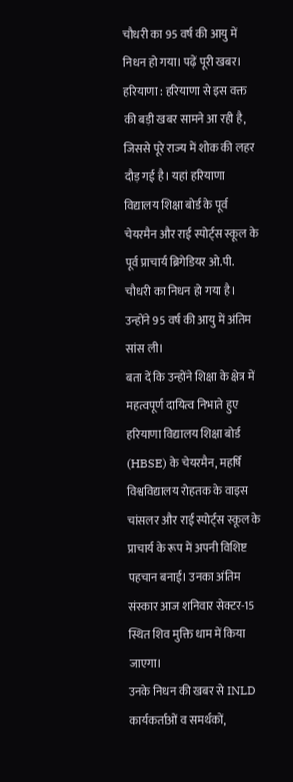चौधरी का 95 वर्ष की आयु में निधन हो गया। पढ़ें पूरी खबर।
हरियाणा : हरियाणा से इस वक्त की बड़ी खबर सामने आ रही है, जिससे पूरे राज्य में शोक की लहर दौड़ गई है। यहां हरियाणा विद्यालय शिक्षा बोर्ड के पूर्व चेयरमैन और राई स्पोर्ट्स स्कूल के पूर्व प्राचार्य ब्रिगेडियर ओ.पी. चौधरी का निधन हो गया है। उन्होंने 95 वर्ष की आयु में अंतिम सांस ली।
बता दें कि उन्होंने शिक्षा के क्षेत्र में महत्वपूर्ण दायित्व निभाते हुए हरियाणा विद्यालय शिक्षा बोर्ड (HBSE) के चेयरमैन, महर्षि विश्वविद्यालय रोहतक के वाइस चांसलर और राई स्पोर्ट्स स्कूल के प्राचार्य के रूप में अपनी विशिष्ट पहचान बनाई। उनका अंतिम संस्कार आज शनिवार सेक्टर-15 स्थित शिव मुक्ति धाम में किया जाएगा।
उनके निधन की खबर से INLD कार्यकर्ताओं व समर्थकों,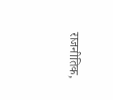राजनीतिक,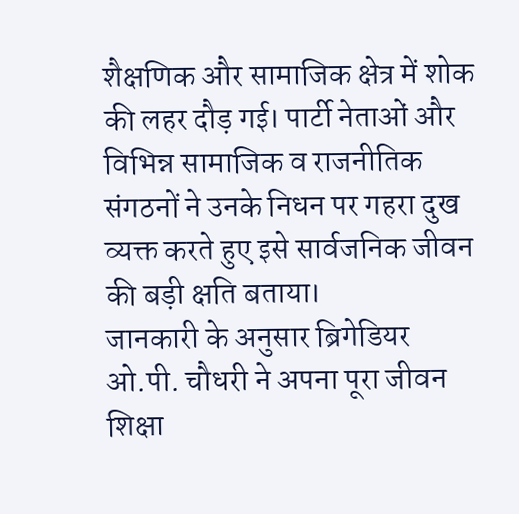शैक्षणिक और सामाजिक क्षेत्र में शोक की लहर दौड़ गई। पार्टी नेताओं और विभिन्न सामाजिक व राजनीतिक संगठनों ने उनके निधन पर गहरा दुख व्यक्त करते हुए इसे सार्वजनिक जीवन की बड़ी क्षति बताया।
जानकारी के अनुसार ब्रिगेडियर ओ.पी. चौधरी ने अपना पूरा जीवन शिक्षा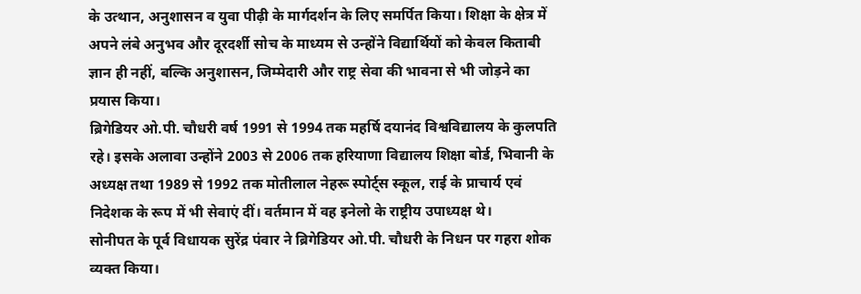के उत्थान, अनुशासन व युवा पीढ़ी के मार्गदर्शन के लिए समर्पित किया। शिक्षा के क्षेत्र में अपने लंबे अनुभव और दूरदर्शी सोच के माध्यम से उन्होंने विद्यार्थियों को केवल किताबी ज्ञान ही नहीं, बल्कि अनुशासन, जिम्मेदारी और राष्ट्र सेवा की भावना से भी जोड़ने का प्रयास किया।
ब्रिगेडियर ओ.पी. चौधरी वर्ष 1991 से 1994 तक महर्षि दयानंद विश्वविद्यालय के कुलपति रहे। इसके अलावा उन्होंने 2003 से 2006 तक हरियाणा विद्यालय शिक्षा बोर्ड, भिवानी के अध्यक्ष तथा 1989 से 1992 तक मोतीलाल नेहरू स्पोर्ट्स स्कूल, राई के प्राचार्य एवं निदेशक के रूप में भी सेवाएं दीं। वर्तमान में वह इनेलो के राष्ट्रीय उपाध्यक्ष थे।
सोनीपत के पूर्व विधायक सुरेंद्र पंवार ने ब्रिगेडियर ओ.पी. चौधरी के निधन पर गहरा शोक व्यक्त किया।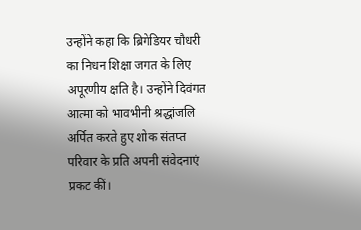उन्होंने कहा कि ब्रिगेडियर चौधरी का निधन शिक्षा जगत के लिए अपूरणीय क्षति है। उन्होंने दिवंगत आत्मा को भावभीनी श्रद्धांजलि अर्पित करते हुए शोक संतप्त परिवार के प्रति अपनी संवेदनाएं प्रकट कीं।